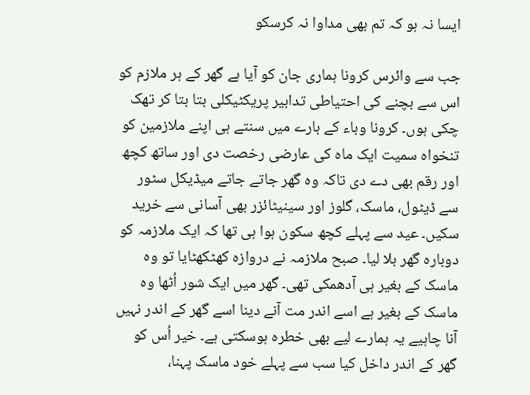ایسا نہ ہو کہ تم بھی مداوا نہ کرسکو

جب سے وائرس کرونا ہماری جان کو آیا ہے گھر کے ہر ملازم کو اس سے بچنے کی احتیاطی تدابیر پریکٹیکلی بتا بتا کر تھک چکی ہوں۔ کرونا وباء کے بارے میں سنتے ہی اپنے ملازمین کو تنخواہ سمیت ایک ماہ کی عارضی رخصت دی اور ساتھ کچھ اور رقم بھی دے دی تاکہ وہ گھر جاتے جاتے میڈیکل سٹور سے ڈیٹول، ماسک، گلوز اور سینیٹائزر بھی آسانی سے خرید سکیں۔ عید سے پہلے کچھ سکون ہوا ہی تھا کہ ایک ملازمہ کو دوبارہ گھر بلا لیا۔ صبح ملازمہ نے دروازہ کھٹکھٹایا تو وہ ماسک کے بغیر ہی آدھمکی تھی۔ گھر میں ایک شور اُٹھا وہ ماسک کے بغیر ہے اسے اندر مت آنے دینا اسے گھر کے اندر نہیں آنا چاہیے یہ ہمارے لیے بھی خطرہ ہوسکتی ہے۔ خیر اُس کو گھر کے اندر داخل کیا سب سے پہلے خود ماسک پہنا،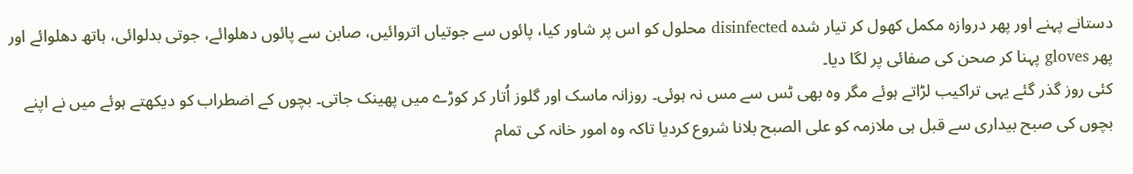دستانے پہنے اور پھر دروازہ مکمل کھول کر تیار شدہ disinfected محلول کو اس پر شاور کیا، پائوں سے جوتیاں اتروائیں، صابن سے پائوں دھلوائے، جوتی بدلوائی، ہاتھ دھلوائے اور پھر gloves پہنا کر صحن کی صفائی پر لگا دیا۔
کئی روز گذر گئے یہی تراکیب لڑاتے ہوئے مگر وہ بھی ٹس سے مس نہ ہوئی۔ روزانہ ماسک اور گلوز اُتار کر کوڑے میں پھینک جاتی۔ بچوں کے اضطراب کو دیکھتے ہوئے میں نے اپنے بچوں کی صبح بیداری سے قبل ہی ملازمہ کو علی الصبح بلانا شروع کردیا تاکہ وہ امور خانہ کی تمام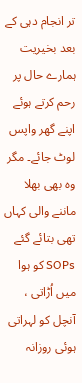تر انجام دہی کے بعد بخیریت ہمارے حال پر رحم کرتے ہوئے اپنے گھر واپس لوٹ جائے۔ مگر وہ بھی بھلا ماننے والی کہاں تھی بتائے گئے SOPs کو ہوا میں اُڑاتی ، آنچل کو لہراتی ہوئی روزانہ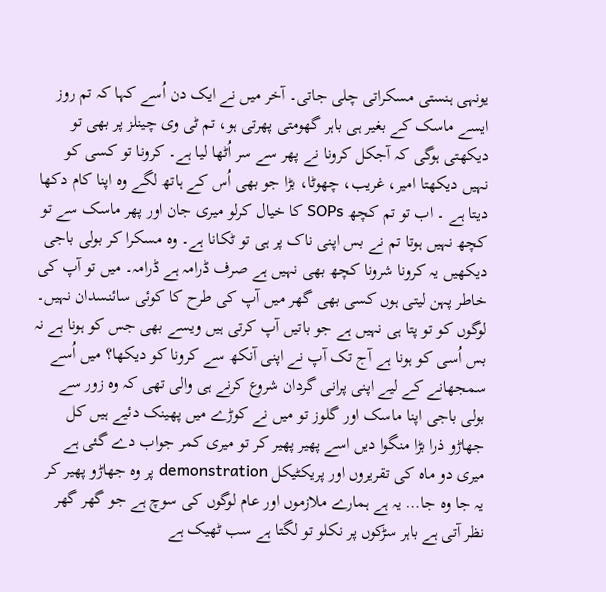یونہی ہنستی مسکراتی چلی جاتی۔ آخر میں نے ایک دن اُسے کہا کہ تم روز ایسے ماسک کے بغیر ہی باہر گھومتی پھرتی ہو، تم ٹی وی چینلز پر بھی تو دیکھتی ہوگی کہ آجکل کرونا نے پھر سے سر اُٹھا لیا ہے۔ کرونا تو کسی کو نہیں دیکھتا امیر، غریب، چھوٹا، بڑا جو بھی اُس کے ہاتھ لگے وہ اپنا کام دکھا دیتا ہے ۔ اب تو تم کچھ SOPs کا خیال کرلو میری جان اور پھر ماسک سے تو کچھ نہیں ہوتا تم نے بس اپنی ناک پر ہی تو ٹکانا ہے۔ وہ مسکرا کر بولی باجی دیکھیں یہ کرونا شرونا کچھ بھی نہیں ہے صرف ڈرامہ ہے ڈرامہ۔ میں تو آپ کی خاطر پہن لیتی ہوں کسی بھی گھر میں آپ کی طرح کا کوئی سائنسدان نہیں۔ لوگوں کو تو پتا ہی نہیں ہے جو باتیں آپ کرتی ہیں ویسے بھی جس کو ہونا ہے نہ بس اُسی کو ہونا ہے آج تک آپ نے اپنی آنکھ سے کرونا کو دیکھا؟ میں اُسے سمجھانے کے لیے اپنی پرانی گردان شروع کرنے ہی والی تھی کہ وہ زور سے بولی باجی اپنا ماسک اور گلوز تو میں نے کوڑے میں پھینک دئیے ہیں کل جھاڑو ذرا بڑا منگوا دیں اسے پھیر پھیر کر تو میری کمر جواب دے گئی ہے میری دو ماہ کی تقریروں اور پریکٹیکل demonstration پر وہ جھاڑو پھیر کر یہ جا وہ جا… یہ ہے ہمارے ملازموں اور عام لوگوں کی سوچ ہے جو گھر گھر نظر آتی ہے باہر سڑکوں پر نکلو تو لگتا ہے سب ٹھیک ہے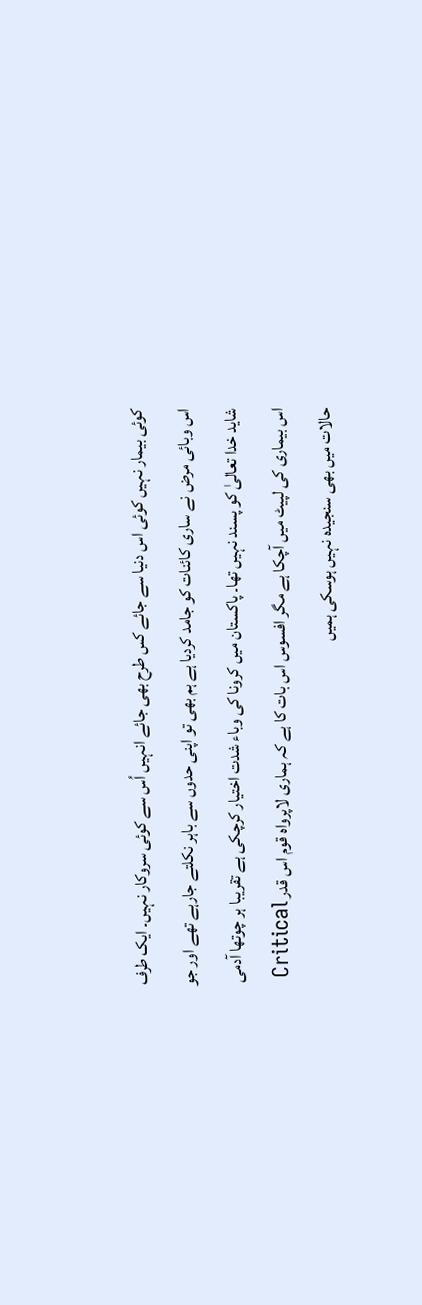کوئی بیمار نہیں کوئی اس دنیا سے جائے کس طرح بھی جائے انہیں اُس سے کوئی سروکار نہیں۔ ایک طرف اس وبائی مرض نے ساری کائنات کو جامد کردیا ہے ہم بھی تو اپنی حدوں سے باہر نکلتے جارہے تھے اور جو شاید خدا تعالیٰ کو پسند نہیں تھا۔ پاکستان میں کرونا کی وباء شدت اختیار کرچکی ہے تقریبا ہر چوتھا آدمی اس بیماری کی لپیٹ میں آچکا ہے مگر افسوس اس بات کا ہے کہ ہماری لاپرواہ قوم اس قدر Critical حالات میں بھی سنجیدہ نہیں ہوسکی ہمیں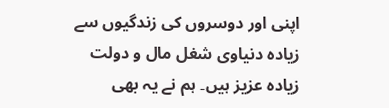اپنی اور دوسروں کی زندگیوں سے زیادہ دنیاوی شغل مال و دولت زیادہ عزیز ہیں۔ ہم نے یہ بھی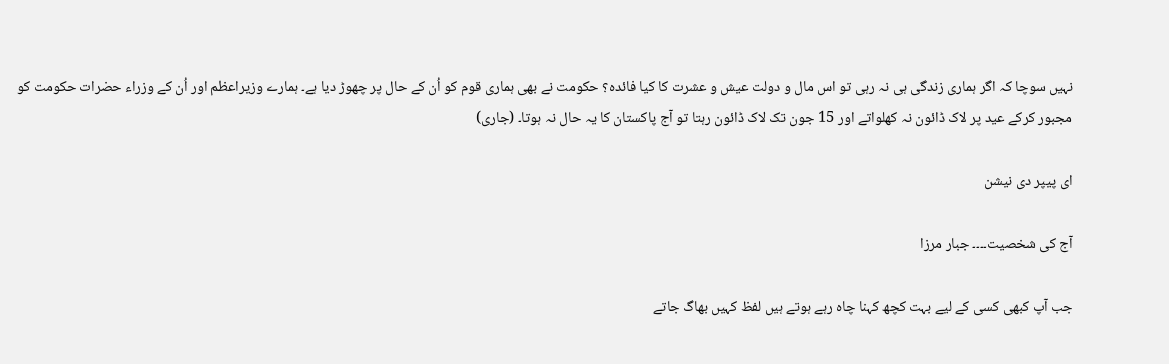نہیں سوچا کہ اگر ہماری زندگی ہی نہ رہی تو اس مال و دولت عیش و عشرت کا کیا فائدہ؟ حکومت نے بھی ہماری قوم کو اُن کے حال پر چھوڑ دیا ہے۔ ہمارے وزیراعظم اور اُن کے وزراء حضرات حکومت کو مجبور کرکے عید پر لاک ڈائون نہ کھلواتے اور 15 جون تک لاک ڈائون رہتا تو آج پاکستان کا یہ حال نہ ہوتا۔ (جاری)

ای پیپر دی نیشن

آج کی شخصیت۔۔۔۔ جبار مرزا

جب آپ کبھی کسی کے لیے بہت کچھ کہنا چاہ رہے ہوتے ہیں لفظ کہیں بھاگ جاتے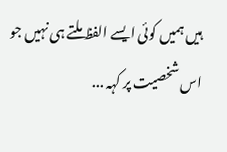ہیں ہمیں کوئی ایسے الفظ ملتے ہی نہیں جو اس شخصیت پر کہہ ...